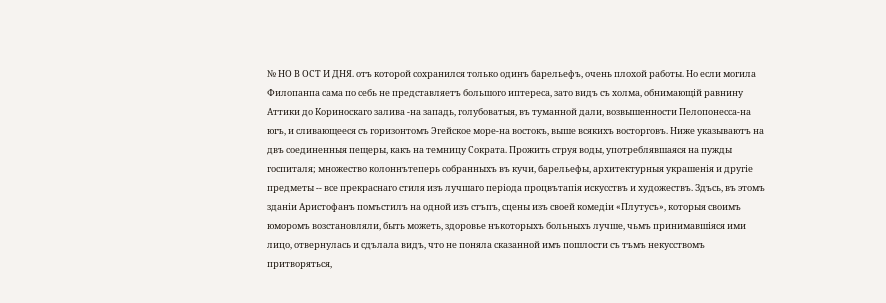№ НО В ОСТ И ДНЯ. отъ которой сохранился только одинъ барельефъ, очень плохой работы. Но если могила Филопанпа сама по себь не представляетъ большого иптереса, зато видъ съ холма, обнимающій равнину Аттики до Кориноскаго залива -на западь, голубоватыя, въ туманной дали, возвышенности Пелопонесса-на югъ, и сливающееся съ горизонтомъ Эгейское море-на востокъ, выше всякихъ восторговъ. Ниже указываютъ на двъ соединенныя пещеры, какъ на темницу Сократа. Прожить струя воды, употреблявшаяся на пужды госпиталя; множество колоннътеперь собранныхъ въ кучи, барельефы, архитектурныя украшенія и другіе предметы -- все прекраснаго стиля изъ лучшаго періода процвътапія искусствъ и художествъ. Здъсь, въ этомъ зданіи Аристофанъ помъстилъ на одной изъ стъпъ, сцены изъ своей комедіи «Плутусъ», которыя своимъ юморомъ возстановляли, быть можеть, здоровье нъкоторыхъ больныхъ лучше, чьмъ принимавшіяся ими лицо, отвернулась и сдълала видъ, что не поняла сказанной имъ пошлости съ тъмъ некусствомъ притворяться,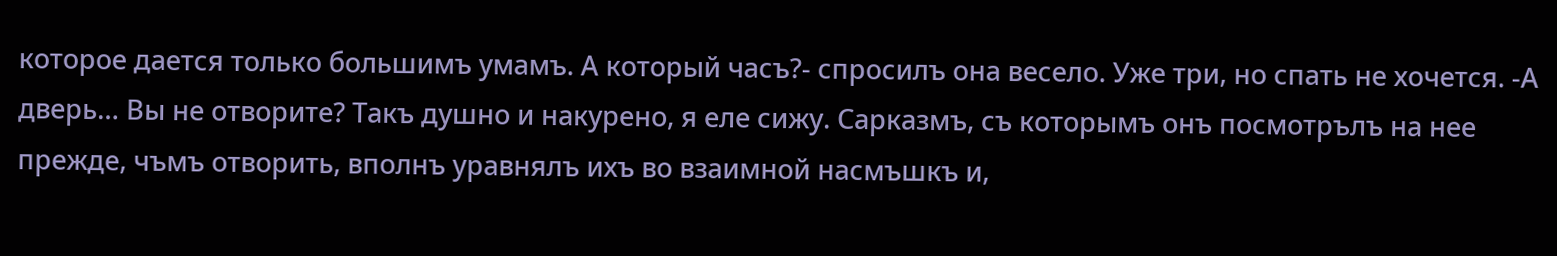которое дается только большимъ умамъ. А который часъ?- спросилъ она весело. Уже три, но спать не хочется. -А дверь… Вы не отворите? Такъ душно и накурено, я еле сижу. Сарказмъ, съ которымъ онъ посмотрълъ на нее прежде, чъмъ отворить, вполнъ уравнялъ ихъ во взаимной насмъшкъ и,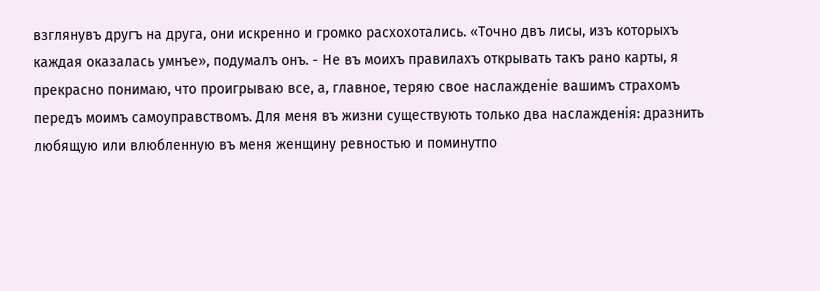взглянувъ другъ на друга, они искренно и громко расхохотались. «Точно двъ лисы, изъ которыхъ каждая оказалась умнъе», подумалъ онъ. - Не въ моихъ правилахъ открывать такъ рано карты, я прекрасно понимаю, что проигрываю все, а, главное, теряю свое наслажденіе вашимъ страхомъ передъ моимъ самоуправствомъ. Для меня въ жизни существують только два наслажденія: дразнить любящую или влюбленную въ меня женщину ревностью и поминутпо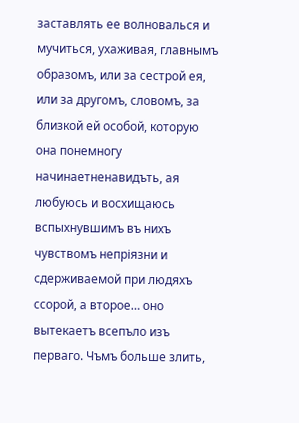заставлять ее волновалься и мучиться, ухаживая, главнымъ образомъ, или за сестрой ея, или за другомъ, словомъ, за близкой ей особой, которую она понемногу начинаетненавидъть, ая любуюсь и восхищаюсь вспыхнувшимъ въ нихъ чувствомъ непріязни и сдерживаемой при людяхъ ссорой, а второе… оно вытекаетъ всепъло изъ перваго. Чъмъ больше злить,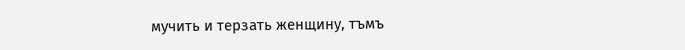мучить и терзать женщину, тъмъ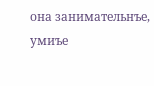она занимательнъе, умиъе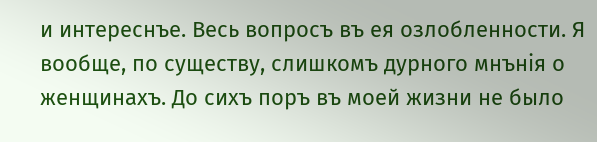и интереснъе. Весь вопросъ въ ея озлобленности. Я вообще, по существу, слишкомъ дурного мнънія о женщинахъ. До сихъ поръ въ моей жизни не было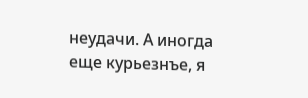неудачи. А иногда еще курьезнъе, я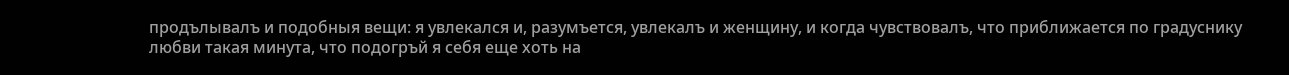продълывалъ и подобныя вещи: я увлекался и, разумъется, увлекалъ и женщину, и когда чувствовалъ, что приближается по градуснику любви такая минута, что подогръй я себя еще хоть на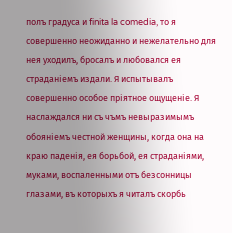полъ градуса и finita la comedia, то я совершенно неожиданно и нежелательно для нея уходилъ, бросалъ и любовался ея страданіемъ издали. Я испытывалъ совершенно особое пріятное ощущеніе. Я наслаждался ни съ чъмъ невыразимымъ обояніемъ честной женщины, когда она на краю паденія, ея борьбой, ея страданіями, муками, воспаленными отъ безсонницы глазами, въ которыхъ я читалъ скорбь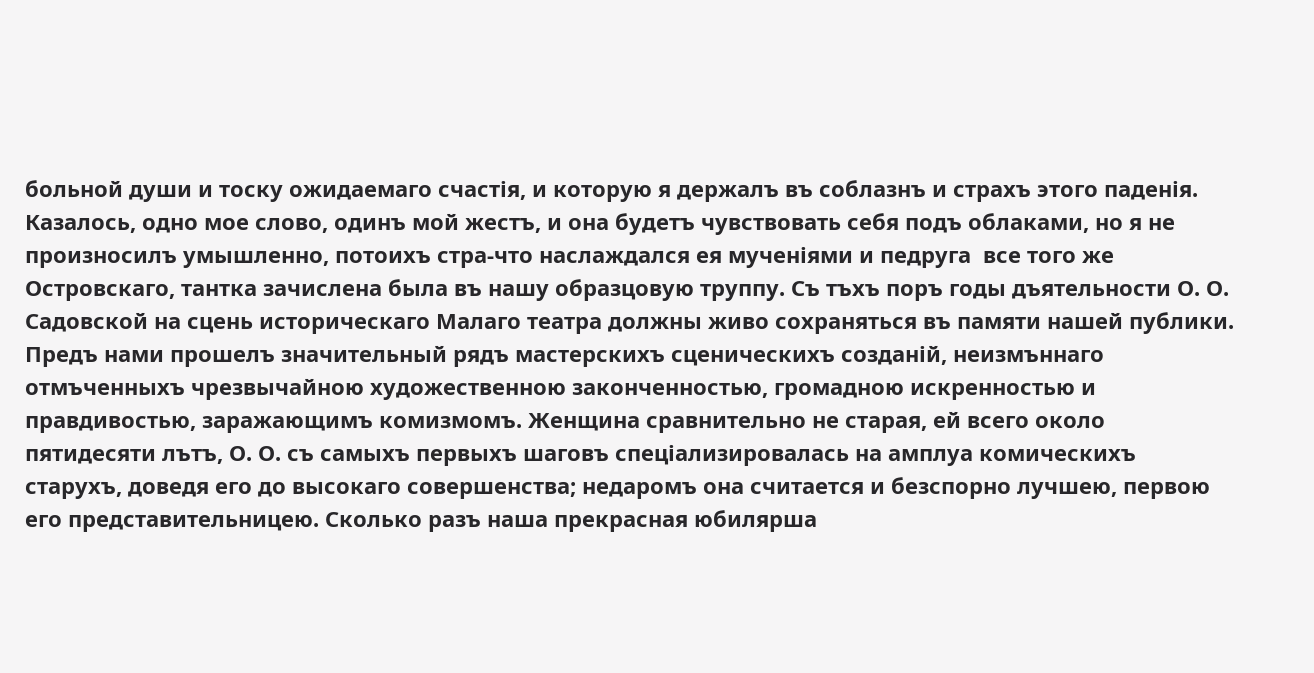больной души и тоску ожидаемаго счастія, и которую я держалъ въ соблазнъ и страхъ этого паденія. Казалось, одно мое слово, одинъ мой жестъ, и она будетъ чувствовать себя подъ облаками, но я не произносилъ умышленно, потоихъ стра-что наслаждался ея мученіями и педруга  все того же Островскаго, тантка зачислена была въ нашу образцовую труппу. Съ тъхъ поръ годы дъятельности О. О. Садовской на сцень историческаго Малаго театра должны живо сохраняться въ памяти нашей публики. Предъ нами прошелъ значительный рядъ мастерскихъ сценическихъ созданій, неизмъннаго отмъченныхъ чрезвычайною художественною законченностью, громадною искренностью и правдивостью, заражающимъ комизмомъ. Женщина сравнительно не старая, ей всего около пятидесяти лътъ, О. О. съ самыхъ первыхъ шаговъ спеціализировалась на амплуа комическихъ старухъ, доведя его до высокаго совершенства; недаромъ она считается и безспорно лучшею, первою его представительницею. Сколько разъ наша прекрасная юбилярша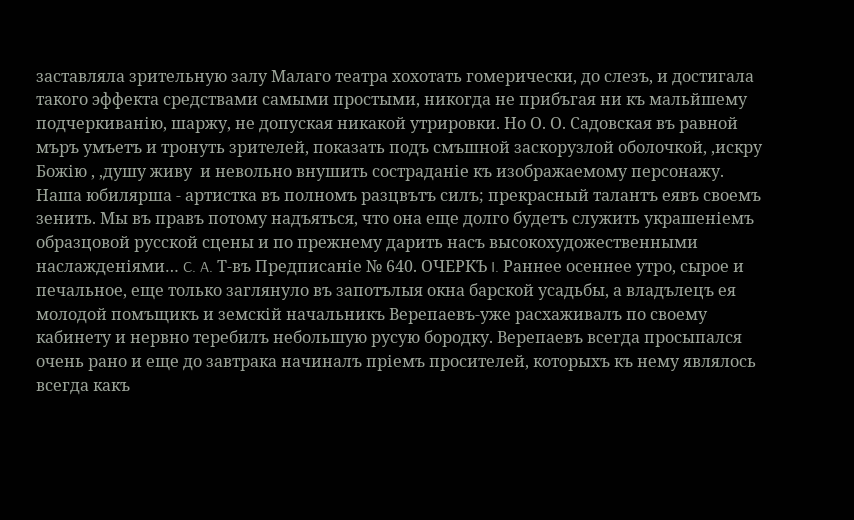заставляла зрительную залу Малаго театра хохотать гомерически, до слезъ, и достигала такого эффекта средствами самыми простыми, никогда не прибъгая ни къ мальйшему подчеркиванію, шаржу, не допуская никакой утрировки. Но О. О. Садовская въ равной мъръ умъетъ и тронуть зрителей, показать подъ смъшной заскорузлой оболочкой, ,искру Божію , ,душу живу  и невольно внушить состраданіе къ изображаемому персонажу. Наша юбилярша - артистка въ полномъ разцвътъ силъ; прекрасный талантъ еявъ своемъ зенить. Мы въ правъ потому надъяться, что она еще долго будетъ служить украшеніемъ образцовой русской сцены и по прежнему дарить насъ высокохудожественными наслажденіями… C. A. Т-въ Предписаніе № 640. ОЧЕРКЪ I. Раннее осеннее утро, сырое и печальное, еще только заглянуло въ запотълыя окна барской усадьбы, а владълецъ ея молодой помъщикъ и земскій начальникъ Верепаевъ-уже расхаживалъ по своему кабинету и нервно теребилъ небольшую русую бородку. Верепаевъ всегда просыпался очень рано и еще до завтрака начиналъ пріемъ просителей, которыхъ къ нему являлось всегда какъ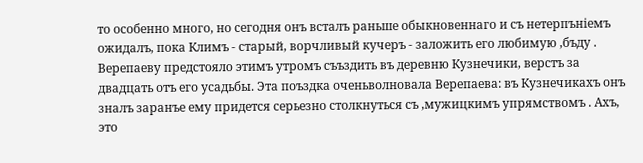то особенно много, но сегодня онъ всталъ раньше обыкновеннаго и съ нетерпъніемъ ожидалъ, пока Климъ - старый, ворчливый кучеръ - заложить его любимую ,бъду . Верепаеву предстояло этимъ утромъ съъздить въ деревню Кузнечики, верстъ за двадцать отъ его усадьбы. Эта поъздка оченьволновала Верепаева: въ Кузнечикахъ онъ зналъ заранъе ему придется серьезно столкнуться съ ,мужицкимъ упрямствомъ . Ахъ, это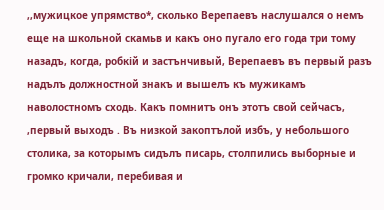,,мужицкое упрямство*, сколько Верепаевъ наслушался о немъ еще на школьной скамьв и какъ оно пугало его года три тому назадъ, когда, робкій и застънчивый, Верепаевъ въ первый разъ надълъ должностной знакъ и вышелъ къ мужикамъ наволостномъ сходь. Какъ помнитъ онъ этотъ свой сейчасъ, ,первый выходъ . Въ низкой закоптълой избъ, у небольшого столика, за которымъ сидълъ писарь, столпились выборные и громко кричали, перебивая и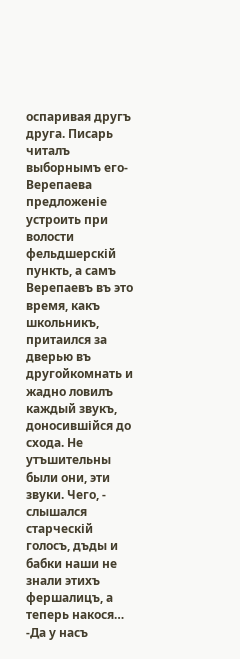оспаривая другъ друга. Писарь читалъ выборнымъ его-Верепаева предложеніе устроить при волости фельдшерскій пункть, а самъ Верепаевъ въ это время, какъ школьникъ, притаился за дверью въ другойкомнать и жадно ловилъ каждый звукъ, доносившійся до схода. Не утъшительны были они, эти звуки. Чего, - слышался старческій голосъ, дъды и бабки наши не знали этихъ фершалицъ, а теперь накося… -Да у насъ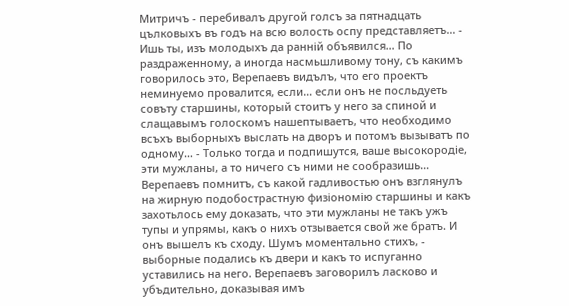Митричъ - перебивалъ другой голсъ за пятнадцать цълковыхъ въ годъ на всю волость оспу представляетъ… - Ишь ты, изъ молодыхъ да ранній объявился… По раздраженному, а иногда насмьшливому тону, съ какимъ говорилось это, Верепаевъ видълъ, что его проектъ неминуемо провалится, если… если онъ не посльдуеть совъту старшины, который стоитъ у него за спиной и слащавымъ голоскомъ нашептываетъ, что необходимо всъхъ выборныхъ выслать на дворъ и потомъ вызыватъ по одному… - Только тогда и подпишутся, ваше высокородіе, эти мужланы, а то ничего съ ними не сообразишь… Верепаевъ помнитъ, съ какой гадливостью онъ взглянулъ на жирную подобострастную физіономію старшины и какъ захотьлось ему доказать, что эти мужланы не такъ ужъ тупы и упрямы, какъ о нихъ отзывается свой же братъ. И онъ вышелъ къ сходу. Шумъ моментально стихъ, - выборные подались къ двери и какъ то испуганно уставились на него. Верепаевъ заговорилъ ласково и убъдительно, доказывая имъ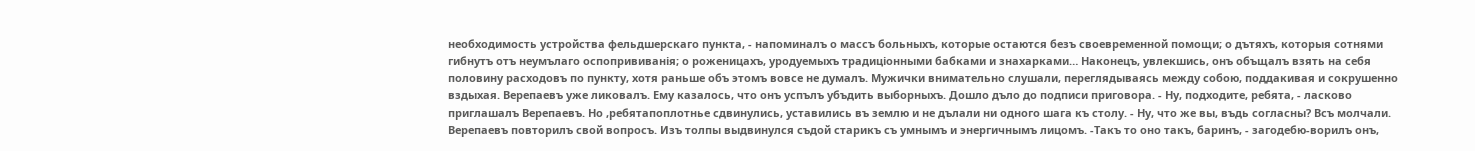необходимость устройства фельдшерскаго пункта, - напоминалъ о массъ больныхъ, которые остаются безъ своевременной помощи; о дътяхъ, которыя сотнями гибнутъ отъ неумълаго оспопрививанія; о роженицахъ, уродуемыхъ традиціонными бабками и знахарками… Наконецъ, увлекшись, онъ объщалъ взять на себя половину расходовъ по пункту, хотя раньше объ этомъ вовсе не думалъ. Мужички внимательно слушали, переглядываясь между собою, поддакивая и сокрушенно вздыхая. Верепаевъ уже ликовалъ. Ему казалось, что онъ успълъ убъдить выборныхъ. Дошло дъло до подписи приговора. - Ну, подходите, ребята, - ласково приглашалъ Верепаевъ. Но ,ребятапоплотнье сдвинулись, уставились въ землю и не дълали ни одного шага къ столу. - Ну, что же вы, въдь согласны? Всъ молчали. Верепаевъ повторилъ свой вопросъ. Изъ толпы выдвинулся съдой старикъ съ умнымъ и энергичнымъ лицомъ. -Такъ то оно такъ, баринъ, - загодебю-ворилъ онъ,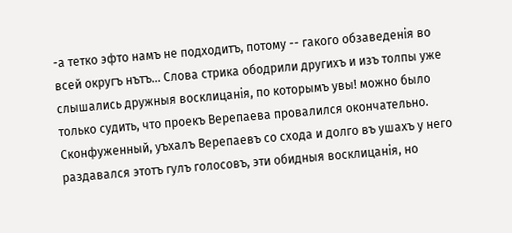-а тетко эфто намъ не подходитъ, потому -- гакого обзаведенія во всей округъ нътъ… Слова стрика ободрили другихъ и изъ толпы уже слышались дружныя восклицанія, по которымъ увы! можно было только судить, что проекъ Верепаева провалился окончательно. Сконфуженный, уъхалъ Верепаевъ со схода и долго въ ушахъ у него раздавался этотъ гулъ голосовъ, эти обидныя восклицанія, но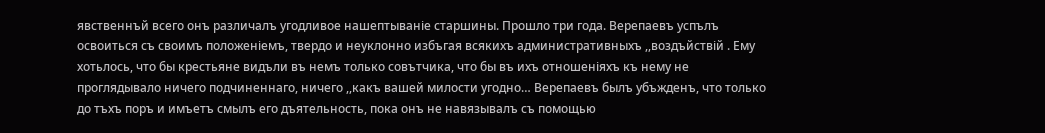явственнъй всего онъ различалъ угодливое нашептываніе старшины. Прошло три года. Верепаевъ успълъ освоиться съ своимъ положеніемъ, твердо и неуклонно избъгая всякихъ административныхъ ,,воздъйствій . Ему хотьлось, что бы крестьяне видъли въ немъ только совътчика, что бы въ ихъ отношеніяхъ къ нему не проглядывало ничего подчиненнаго, ничего ,,какъ вашей милости угодно… Верепаевъ былъ убъжденъ, что только до тъхъ поръ и имъетъ смылъ его дъятельность, пока онъ не навязывалъ съ помощью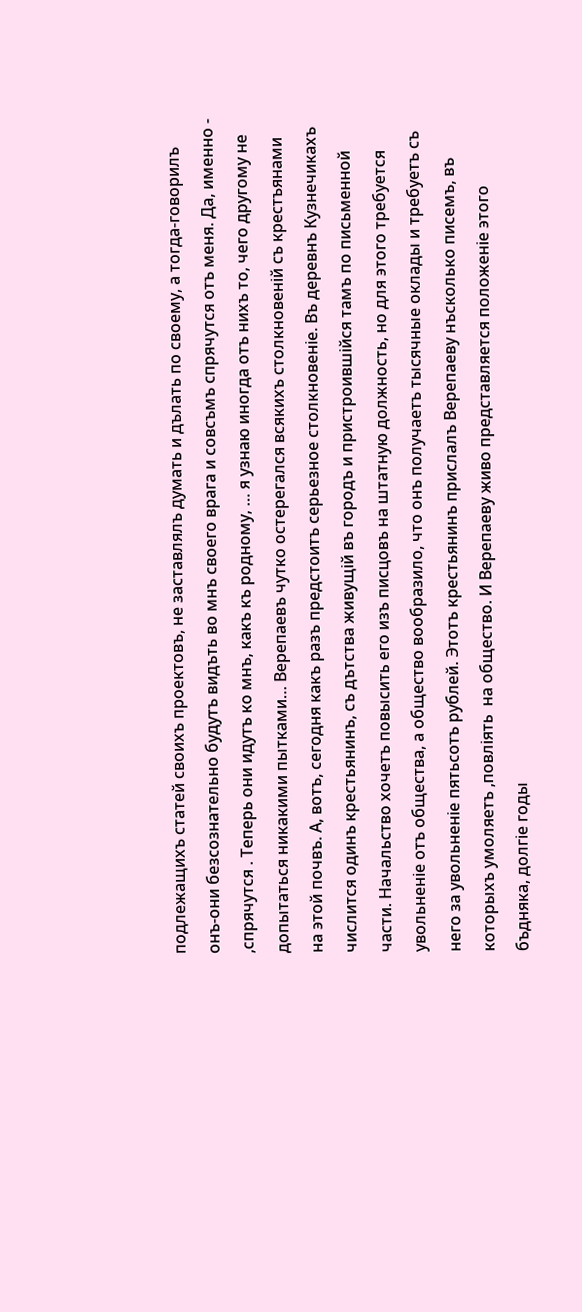подлежащихъ статей своихъ проектовъ, не заставлялъ думать и дълать по своему, а тогда-говорилъ онъ-они безсознательно будутъ видъть во мнъ своего врага и совсъмъ спрячутся отъ меня. Да, именно - ,спрячутся . Теперь они идутъ ко мнъ, какъ къ родному, … я узнаю иногда отъ нихъ то, чего другому не допытаться никакими пытками… Верепаевъ чутко остерегался всякихъ столкновеній съ крестъянами на этой почвъ. А, вотъ, сегодня какъ разъ предстоитъ серьезное столкновеніе. Въ деревнъ Кузнечикахъ числится одинъ крестьянинъ, съ дътства живущій въ городъ и пристроившійся тамъ по письменной части. Начальство хочетъ повысить его изъ писцовъ на штатную должность, но для этого требуется увольненіе отъ общества, а общество вообразило, что онъ получаетъ тысячные оклады и требуетъ съ него за увольненіе пятьсотъ рублей. Этотъ крестьянинъ прислалъ Верепаеву нъсколько писемъ, въ которыхъ умоляетъ ,повліять  на общество. И Верепаеву живо представляется положеніе этого бъдняка, долгіе годы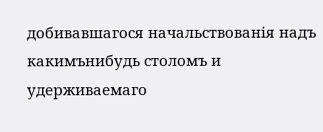добивавшагося начальствованія надъ какимънибудь столомъ и удерживаемаго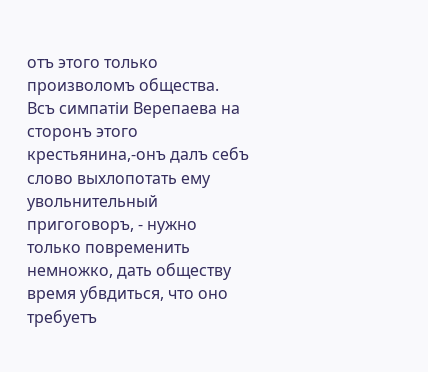отъ этого только произволомъ общества. Всъ симпатіи Верепаева на сторонъ этого крестьянина,-онъ далъ себъ слово выхлопотать ему увольнительный пригоговоръ, - нужно только повременить немножко, дать обществу время убвдиться, что оно требуетъ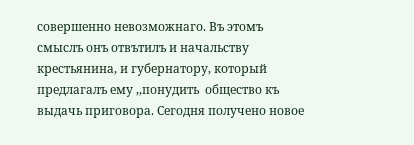совершенно невозможнаго. Въ этомъ смыслъ онъ отвътилъ и начальству крестьянина, и губернатору, который предлагалъ ему ,,понудить  общество къ выдачь приговора. Сегодня получено новое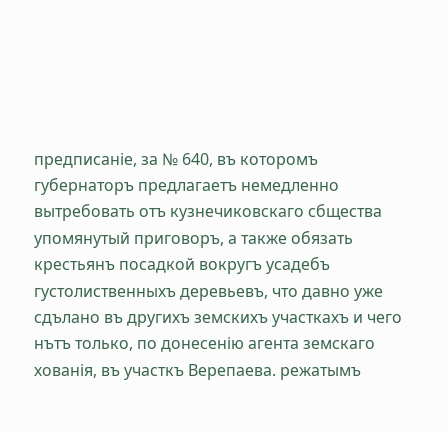предписаніе, за № 640, въ которомъ губернаторъ предлагаетъ немедленно вытребовать отъ кузнечиковскаго сбщества упомянутый приговоръ, а также обязать крестьянъ посадкой вокругъ усадебъ густолиственныхъ деревьевъ, что давно уже сдълано въ другихъ земскихъ участкахъ и чего нътъ только, по донесенію агента земскаго хованія, въ участкъ Верепаева. режатымъ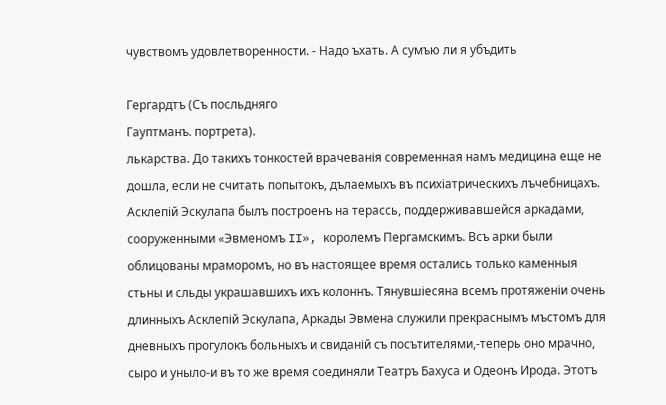чувствомъ удовлетворенности. - Надо ъхать. А сумъю ли я убъдить

Гергардтъ (Съ посльдняго
Гауптманъ. портрета).
лькарства. До такихъ тонкостей врачеванія современная намъ медицина еще не дошла, если не считать попытокъ, дълаемыхъ въ психіатрическихъ лъчебницахъ. Асклепій Эскулапа былъ построенъ на терассь, поддерживавшейся аркадами, сооруженными «Эвменомъ II», королемъ Пергамскимъ. Всъ арки были облицованы мраморомъ, но въ настоящее время остались только каменныя стьны и сльды украшавшихъ ихъ колоннъ. Тянувшіесяна всемъ протяженіи очень длинныхъ Асклепій Эскулапа, Аркады Эвмена служили прекраснымъ мъстомъ для дневныхъ прогулокъ больныхъ и свиданій съ посътителями,-теперь оно мрачно, сыро и уныло-и въ то же время соединяли Театръ Бахуса и Одеонъ Ирода. Этотъ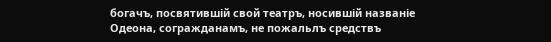богачъ, посвятившій свой театръ, носившій названіе Одеона, согражданамъ, не пожальлъ средствъ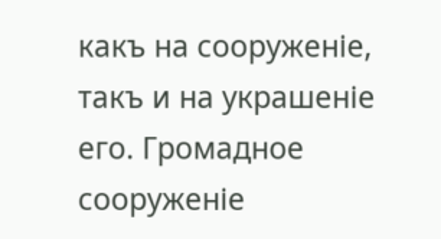какъ на сооруженіе, такъ и на украшеніе его. Громадное сооруженіе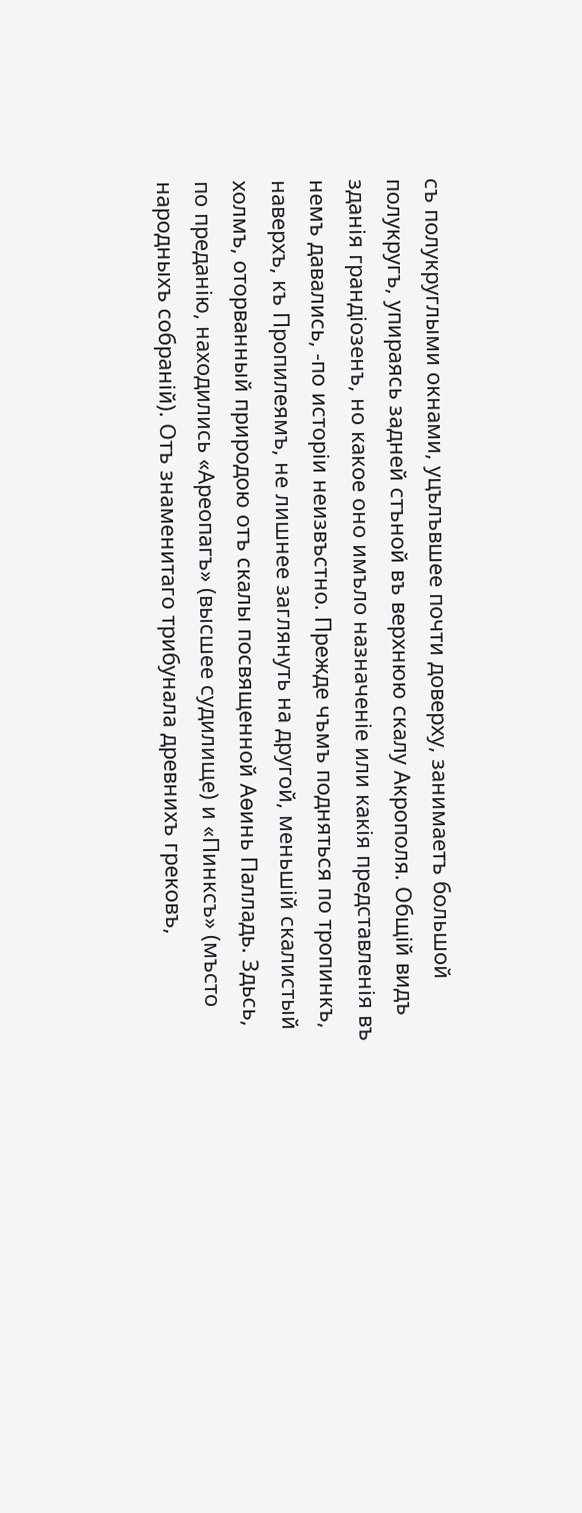съ полукруглыми окнами, уцълъвшее почти доверху, занимаетъ большой полукругъ, упираясь задней стъной въ верхнюю скалу Акрополя. Общій видъ зданія грандіозенъ, но какое оно имъло назначеніе или какія представленія въ немъ давались, -по исторіи неизвъстно. Прежде чъмъ подняться по тропинкъ, наверхъ, къ Пропилеямъ, не лишнее заглянуть на другой, меньшій скалистый холмъ, оторванный природою отъ скалы посвященной Аөинь Палладь. Здьсь, по преданію, находились «Ареопагъ» (высшее судилище) и «Пинксъ» (мъсто народныхъ собраній). Отъ знаменитаго трибунала древнихъ грековъ,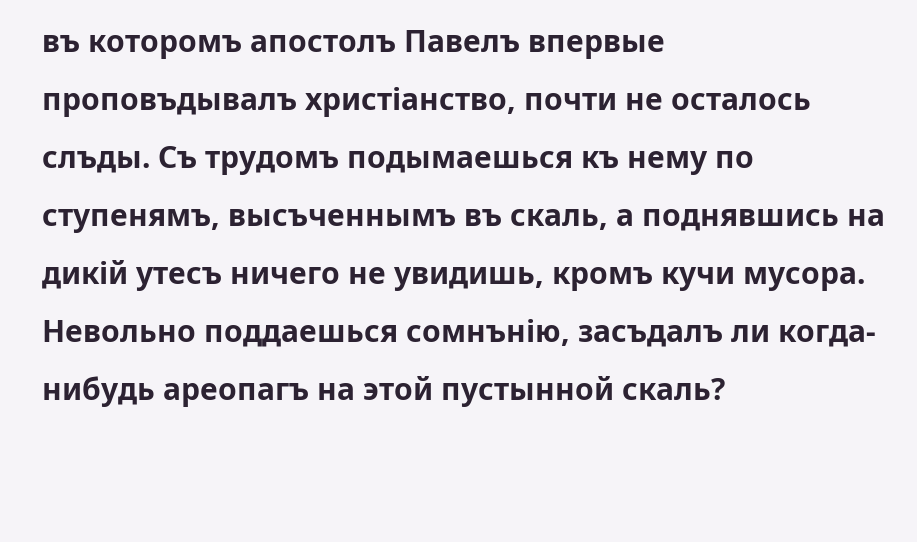въ которомъ апостолъ Павелъ впервые проповъдывалъ христіанство, почти не осталось слъды. Съ трудомъ подымаешься къ нему по ступенямъ, высъченнымъ въ скаль, а поднявшись на дикій утесъ ничего не увидишь, кромъ кучи мусора. Невольно поддаешься сомнънію, засъдалъ ли когда-нибудь ареопагъ на этой пустынной скаль?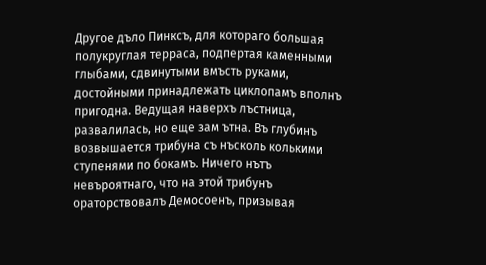Другое дъло Пинксъ, для котораго большая полукруглая терраса, подпертая каменными глыбами, сдвинутыми вмъсть руками, достойными принадлежать циклопамъ вполнъ пригодна. Ведущая наверхъ лъстница, развалилась, но еще зам ътна. Въ глубинъ возвышается трибуна съ нъсколь колькими ступенями по бокамъ. Ничего нътъ невъроятнаго, что на этой трибунъ ораторствовалъ Демосоенъ, призывая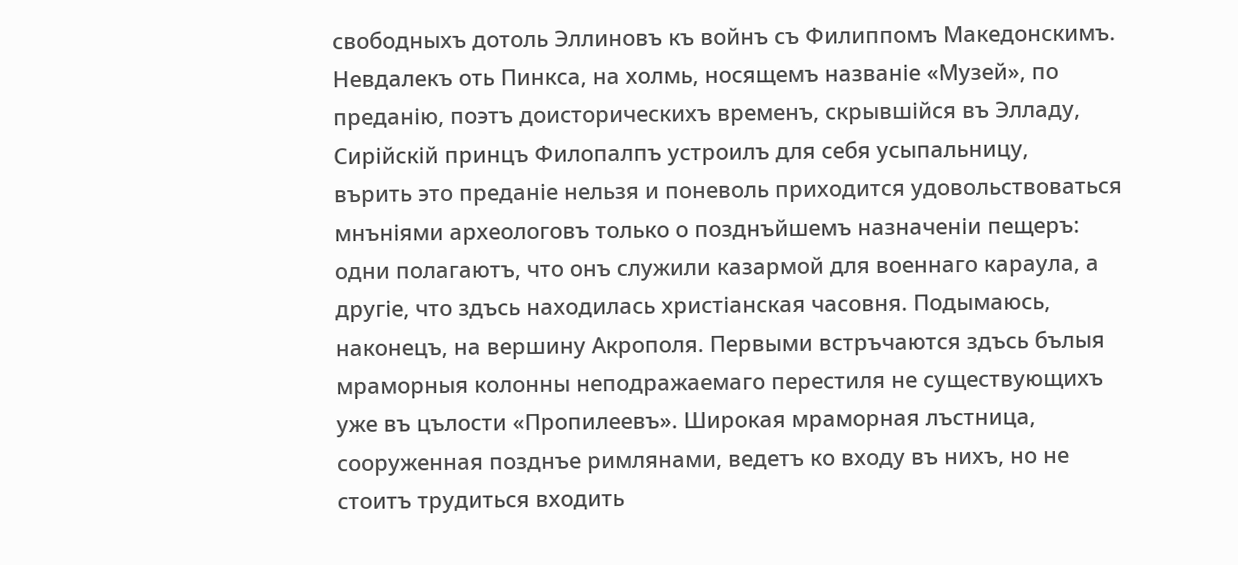свободныхъ дотоль Эллиновъ къ войнъ съ Филиппомъ Македонскимъ. Невдалекъ оть Пинкса, на холмь, носящемъ названіе «Музей», по преданію, поэтъ доисторическихъ временъ, скрывшійся въ Элладу, Сирійскій принцъ Филопалпъ устроилъ для себя усыпальницу,
върить это преданіе нельзя и поневоль приходится удовольствоваться мнъніями археологовъ только о позднъйшемъ назначеніи пещеръ: одни полагаютъ, что онъ служили казармой для военнаго караула, а другіе, что здъсь находилась христіанская часовня. Подымаюсь, наконецъ, на вершину Акрополя. Первыми встръчаются здъсь бълыя мраморныя колонны неподражаемаго перестиля не существующихъ уже въ цълости «Пропилеевъ». Широкая мраморная лъстница, сооруженная позднъе римлянами, ведетъ ко входу въ нихъ, но не стоитъ трудиться входить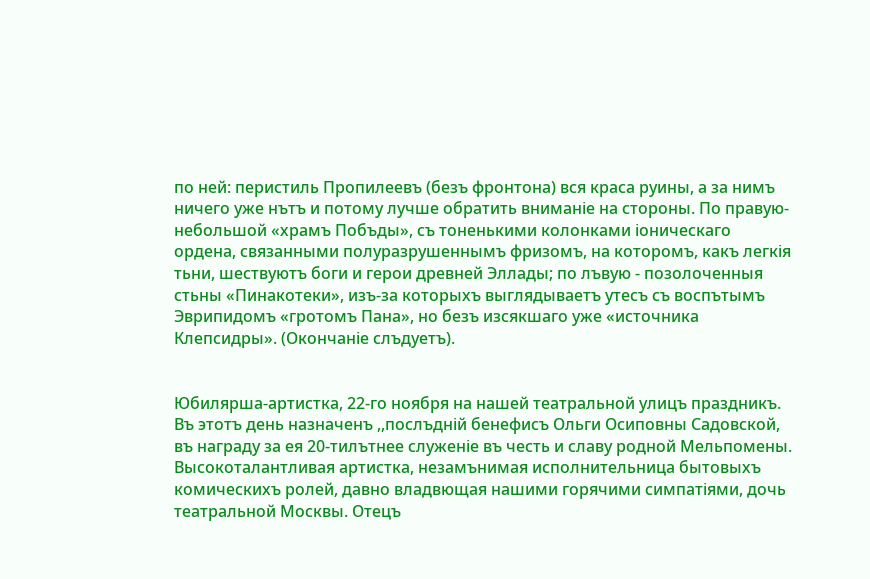по ней: перистиль Пропилеевъ (безъ фронтона) вся краса руины, а за нимъ ничего уже нътъ и потому лучше обратить вниманіе на стороны. По правую-небольшой «храмъ Побъды», съ тоненькими колонками іоническаго ордена, связанными полуразрушеннымъ фризомъ, на которомъ, какъ легкія тьни, шествуютъ боги и герои древней Эллады; по лъвую - позолоченныя стьны «Пинакотеки», изъ-за которыхъ выглядываетъ утесъ съ воспътымъ Эврипидомъ «гротомъ Пана», но безъ изсякшаго уже «источника Клепсидры». (Окончаніе слъдуетъ).


Юбилярша-артистка, 22-го ноября на нашей театральной улицъ праздникъ. Въ этотъ день назначенъ ,,послъдній бенефисъ Ольги Осиповны Садовской, въ награду за ея 20-тилътнее служеніе въ честь и славу родной Мельпомены. Высокоталантливая артистка, незамънимая исполнительница бытовыхъ комическихъ ролей, давно владвющая нашими горячими симпатіями, дочь театральной Москвы. Отецъ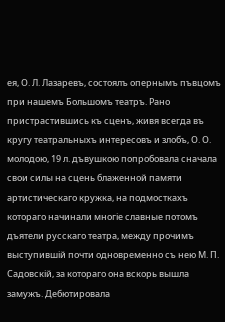ея, О. Л. Лазаревъ, состоялъ опернымъ пъвцомъ при нашемъ Большомъ театръ. Рано пристрастившись къ сценъ, живя всегда въ кругу театральныхъ интересовъ и злобъ, О. О. молодою, 19 л. дъвушкою попробовала сначала свои силы на сцень блаженной памяти артистическаго кружка, на подмосткахъ котораго начинали многіе славные потомъ дъятели русскаго театра, между прочимъ выступившій почти одновременно съ нею М. П. Садовскій, за котораго она вскорь вышла замужъ. Дебютировала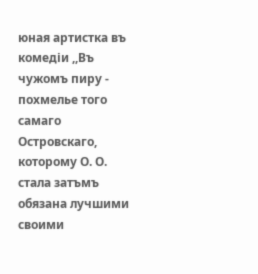юная артистка въ комедіи ,,Въ чужомъ пиру - похмелье того самаго Островскаго, которому О. О. стала затъмъ обязана лучшими своими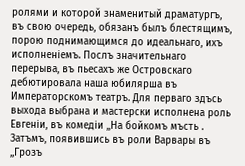ролями и которой знаменитый драматургъ, въ свою очередь, обязанъ былъ блестящимъ, порою поднимающимся до идеальнаго, ихъ исполненіемъ. Послъ значительнаго перерыва, въ пьесахъ же Островскаго дебютировала наша юбилярша въ Императорскомъ театръ. Для перваго здъсь выхода выбрана и мастерски исполнена роль Евгеніи, въ комедіи ,,На бойкомъ мъсть . Затъмъ, появившись въ роли Варвары въ ,,Грозъ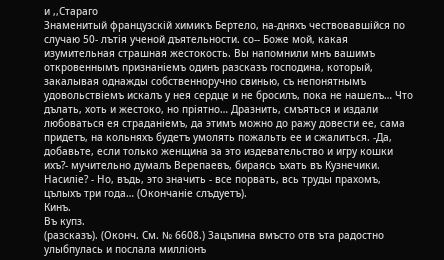и ,,Стараго
Знаменитый французскій химикъ Бертело, на-дняхъ чествовавшійся по случаю 50- лътія ученой дъятельности. со-- Боже мой, какая изумительная страшная жестокость. Вы напомнили мнъ вашимъ откровеннымъ признаніемъ одинъ разсказъ господина, который, закалывая однажды собственноручно свинью, съ непонятнымъ удовольствіемъ искалъ у нея сердце и не бросилъ, пока не нашелъ… Что дълать, хоть и жестоко, но пріятно… Дразнить, смъяться и издали любоваться ея страданіемъ, да этимъ можно до ражу довести ее, сама придетъ, на кольняхъ будетъ умолять пожальть ее и сжалиться. -Да, добавьте, если только женщина за это издевательство и игру кошки ихъ?- мучительно думалъ Верепаевъ, бираясь ъхать въ Кузнечики. Насиліе? - Но, въдь, это значить - все порвать, всь труды прахомъ, цълыхъ три года… (Окончаніе слъдуетъ).
Кинъ.
Въ купз.
(разсказъ). (Оконч. См. № 6608.) Зацъпина вмъсто отв ъта радостно улыбпулась и послала милліонъ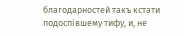благодарностей такъ кстати подоспівшему тифу, и, не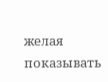желая показывать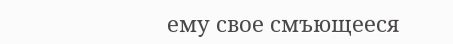ему свое смъющееся